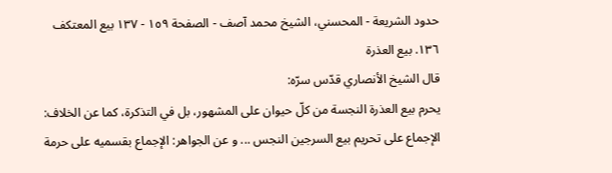حدود الشريعة - المحسني، الشيخ محمد آصف - الصفحة ١٥٩ - ١٣٧ بيع المعتكف
١٣٦. بيع العذرة
قال الشيخ الأنصاري قدّس سرّه:
يحرم بيع العذرة النجسة من كلّ حيوان على المشهور، بل في التذكرة، كما عن الخلاف: الإجماع على تحريم بيع السرجين النجس ... و عن الجواهر: الإجماع بقسميه على حرمة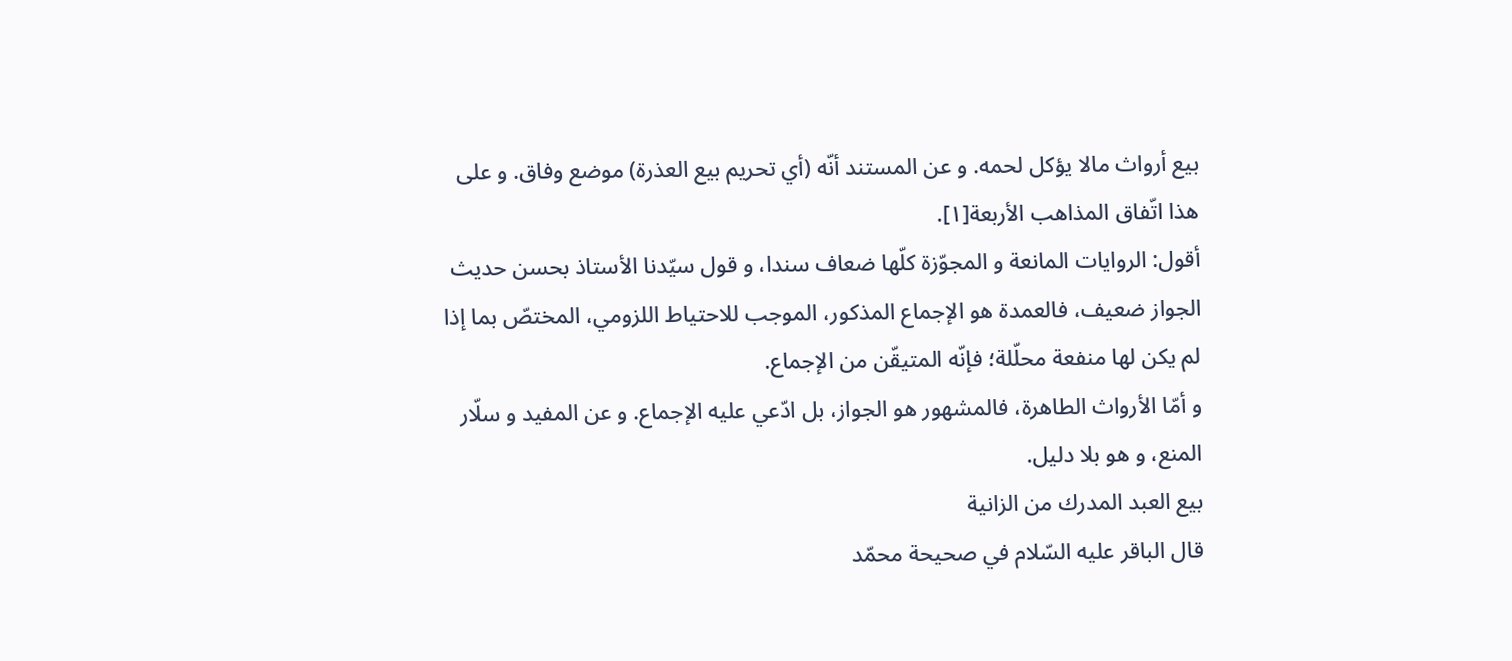بيع أرواث مالا يؤكل لحمه. و عن المستند أنّه (أي تحريم بيع العذرة) موضع وفاق. و على هذا اتّفاق المذاهب الأربعة[١].
أقول: الروايات المانعة و المجوّزة كلّها ضعاف سندا، و قول سيّدنا الأستاذ بحسن حديث الجواز ضعيف، فالعمدة هو الإجماع المذكور، الموجب للاحتياط اللزومي، المختصّ بما إذا لم يكن لها منفعة محلّلة؛ فإنّه المتيقّن من الإجماع.
و أمّا الأرواث الطاهرة، فالمشهور هو الجواز، بل ادّعي عليه الإجماع. و عن المفيد و سلّار المنع، و هو بلا دليل.
بيع العبد المدرك من الزانية
قال الباقر عليه السّلام في صحيحة محمّد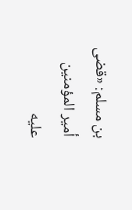بن مسلم: «قضى أمير المؤمنين عليه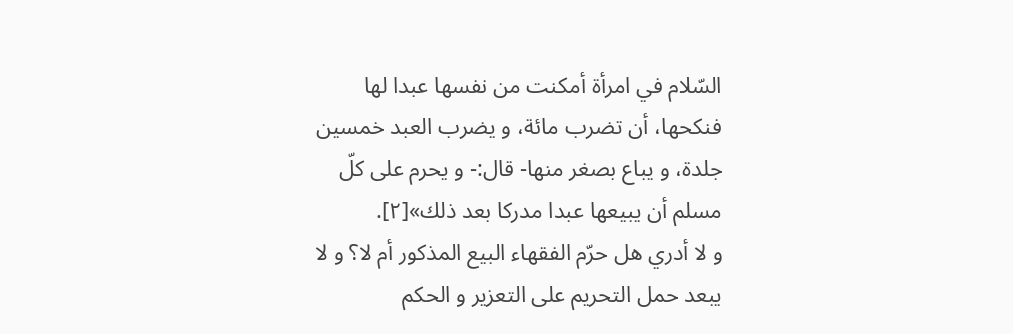السّلام في امرأة أمكنت من نفسها عبدا لها فنكحها، أن تضرب مائة، و يضرب العبد خمسين جلدة، و يباع بصغر منها- قال:- و يحرم على كلّ مسلم أن يبيعها عبدا مدركا بعد ذلك»[٢].
و لا أدري هل حرّم الفقهاء البيع المذكور أم لا؟ و لا يبعد حمل التحريم على التعزير و الحكم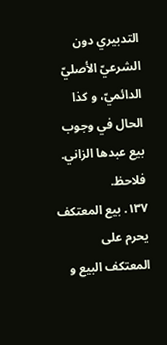التدبيري دون الشرعيّ الأصليّ الدائميّ، و كذا الحال في وجوب بيع عبدها الزاني. فلاحظ.
١٣٧. بيع المعتكف
يحرم على المعتكف البيع و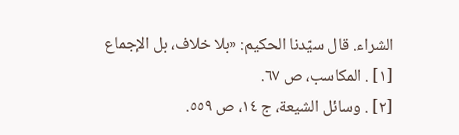الشراء. قال سيّدنا الحكيم: «بلا خلاف، بل الإجماع
[١] . المكاسب، ص ٦٧.
[٢] . وسائل الشيعة، ج ١٤، ص ٥٥٩.